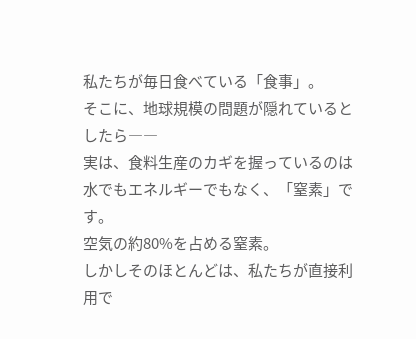私たちが毎日食べている「食事」。
そこに、地球規模の問題が隠れているとしたら――
実は、食料生産のカギを握っているのは水でもエネルギーでもなく、「窒素」です。
空気の約80%を占める窒素。
しかしそのほとんどは、私たちが直接利用で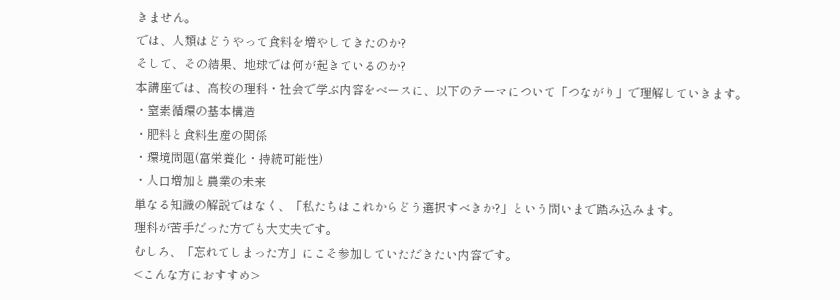きません。
では、人類はどうやって食料を増やしてきたのか?
そして、その結果、地球では何が起きているのか?
本講座では、高校の理科・社会で学ぶ内容をベースに、以下のテーマについて「つながり」で理解していきます。
・窒素循環の基本構造
・肥料と食料生産の関係
・環境問題(富栄養化・持続可能性)
・人口増加と農業の未来
単なる知識の解説ではなく、「私たちはこれからどう選択すべきか?」という問いまで踏み込みます。
理科が苦手だった方でも大丈夫です。
むしろ、「忘れてしまった方」にこそ参加していただきたい内容です。
<こんな方におすすめ>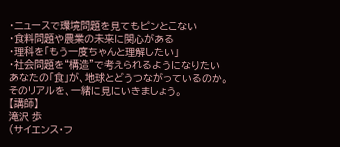・ニュースで環境問題を見てもピンとこない
・食料問題や農業の未来に関心がある
・理科を「もう一度ちゃんと理解したい」
・社会問題を“構造”で考えられるようになりたい
あなたの「食」が、地球とどうつながっているのか。
そのリアルを、一緒に見にいきましょう。
【講師】
滝沢 歩
(サイエンス・フ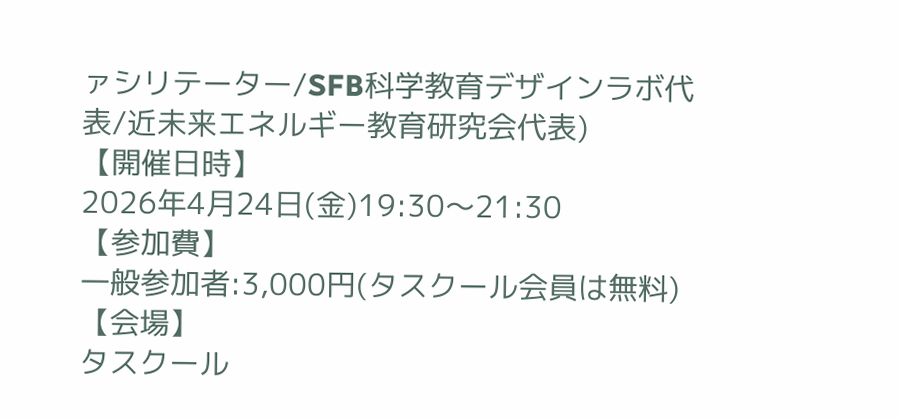ァシリテーター/SFB科学教育デザインラボ代表/近未来エネルギー教育研究会代表)
【開催日時】
2026年4月24日(金)19:30〜21:30
【参加費】
一般参加者:3,000円(タスクール会員は無料)
【会場】
タスクール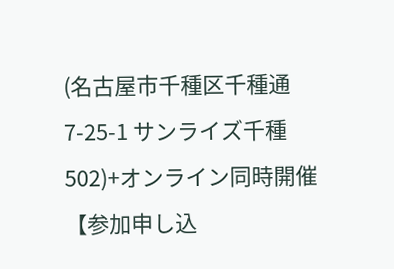(名古屋市千種区千種通7-25-1 サンライズ千種502)+オンライン同時開催
【参加申し込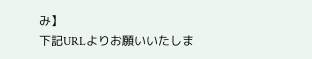み】
下記URLよりお願いいたしま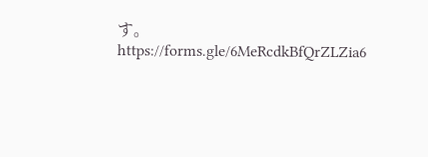す。
https://forms.gle/6MeRcdkBfQrZLZia6